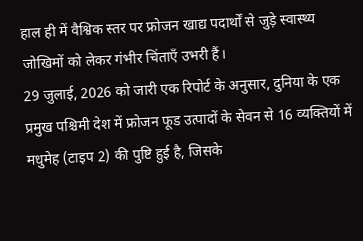हाल ही में वैश्विक स्तर पर फ्रोजन खाद्य पदार्थों से जुड़े स्वास्थ्य जोखिमों को लेकर गंभीर चिंताएँ उभरी हैं।
29 जुलाई, 2026 को जारी एक रिपोर्ट के अनुसार, दुनिया के एक प्रमुख पश्चिमी देश में फ्रोजन फूड उत्पादों के सेवन से 16 व्यक्तियों में मधुमेह (टाइप 2) की पुष्टि हुई है, जिसके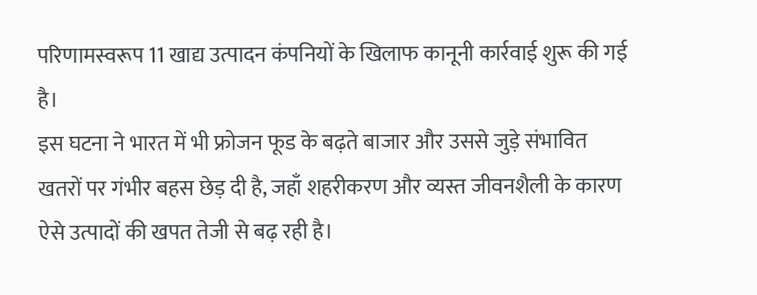परिणामस्वरूप 11 खाद्य उत्पादन कंपनियों के खिलाफ कानूनी कार्रवाई शुरू की गई है।
इस घटना ने भारत में भी फ्रोजन फूड के बढ़ते बाजार और उससे जुड़े संभावित खतरों पर गंभीर बहस छेड़ दी है, जहाँ शहरीकरण और व्यस्त जीवनशैली के कारण ऐसे उत्पादों की खपत तेजी से बढ़ रही है।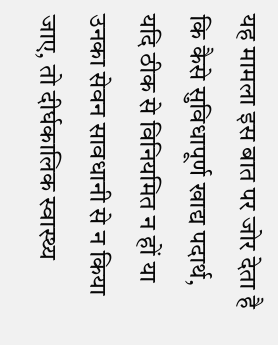यह मामला इस बात पर जोर देता है कि कैसे सुविधापूर्ण खाद्य पदार्थ, यदि ठीक से विनियमित न हों या उनका सेवन सावधानी से न किया जाए, तो दीर्घकालिक स्वास्थ्य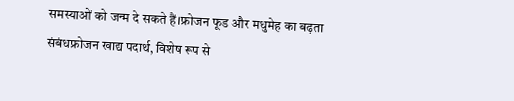समस्याओं को जन्म दे सकते हैं।फ्रोजन फूड और मधुमेह का बढ़ता संबंधफ्रोजन खाद्य पदार्थ, विशेष रूप से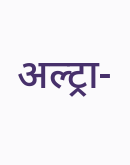अल्ट्रा-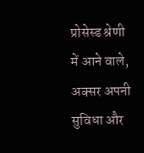प्रोसेस्ड श्रेणी में आने वाले, अक्सर अपनी सुविधा और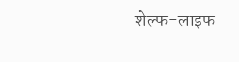शेल्फ-लाइफ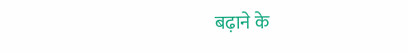बढ़ाने के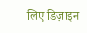लिए डिज़ाइन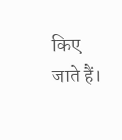किए जाते हैं।